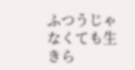ふつうじゃなくても生きら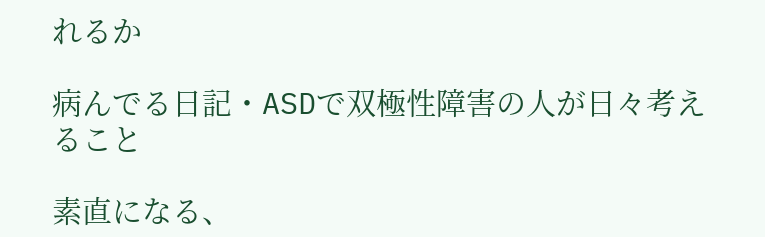れるか

病んでる日記・ASDで双極性障害の人が日々考えること

素直になる、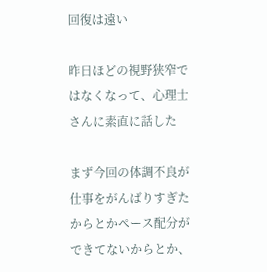回復は遠い

昨日ほどの視野狭窄ではなくなって、心理士さんに素直に話した

まず今回の体調不良が仕事をがんばりすぎたからとかペース配分ができてないからとか、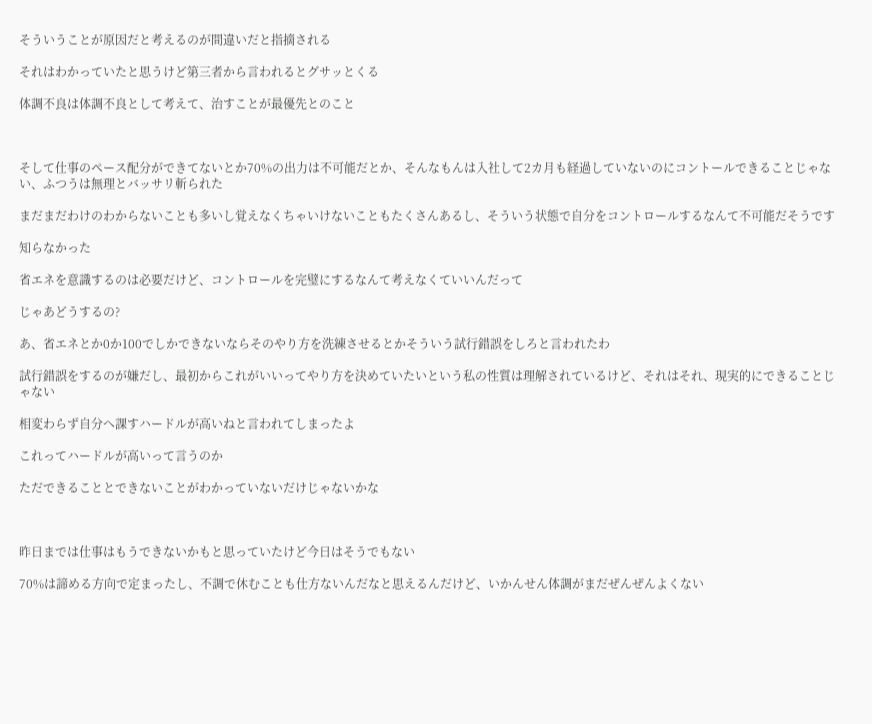そういうことが原因だと考えるのが間違いだと指摘される

それはわかっていたと思うけど第三者から言われるとグサッとくる

体調不良は体調不良として考えて、治すことが最優先とのこと



そして仕事のペース配分ができてないとか70%の出力は不可能だとか、そんなもんは入社して2カ月も経過していないのにコントールできることじゃない、ふつうは無理とバッサリ斬られた

まだまだわけのわからないことも多いし覚えなくちゃいけないこともたくさんあるし、そういう状態で自分をコントロールするなんて不可能だそうです

知らなかった

省エネを意識するのは必要だけど、コントロールを完璧にするなんて考えなくていいんだって

じゃあどうするの?

あ、省エネとか0か100でしかできないならそのやり方を洗練させるとかそういう試行錯誤をしろと言われたわ

試行錯誤をするのが嫌だし、最初からこれがいいってやり方を決めていたいという私の性質は理解されているけど、それはそれ、現実的にできることじゃない

相変わらず自分へ課すハードルが高いねと言われてしまったよ

これってハードルが高いって言うのか

ただできることとできないことがわかっていないだけじゃないかな



昨日までは仕事はもうできないかもと思っていたけど今日はそうでもない

70%は諦める方向で定まったし、不調で休むことも仕方ないんだなと思えるんだけど、いかんせん体調がまだぜんぜんよくない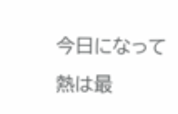今日になって熱は最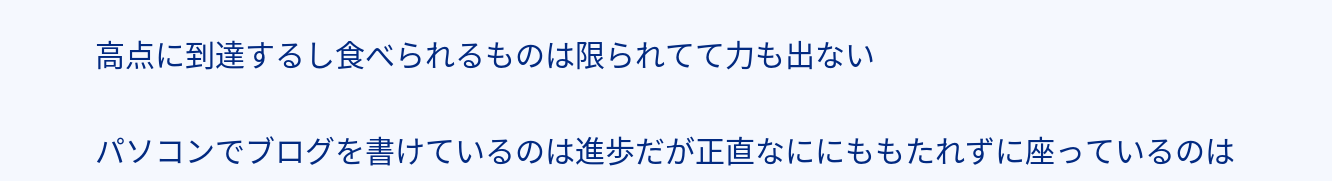高点に到達するし食べられるものは限られてて力も出ない

パソコンでブログを書けているのは進歩だが正直なににももたれずに座っているのは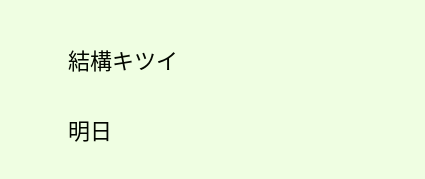結構キツイ

明日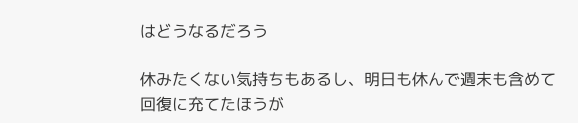はどうなるだろう

休みたくない気持ちもあるし、明日も休んで週末も含めて回復に充てたほうが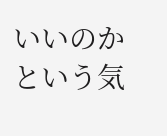いいのかという気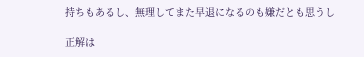持ちもあるし、無理してまた早退になるのも嫌だとも思うし

正解は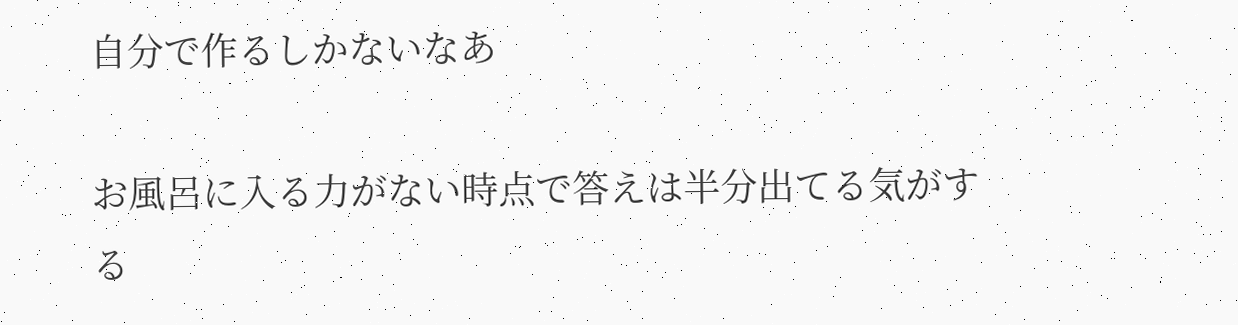自分で作るしかないなあ

お風呂に入る力がない時点で答えは半分出てる気がする